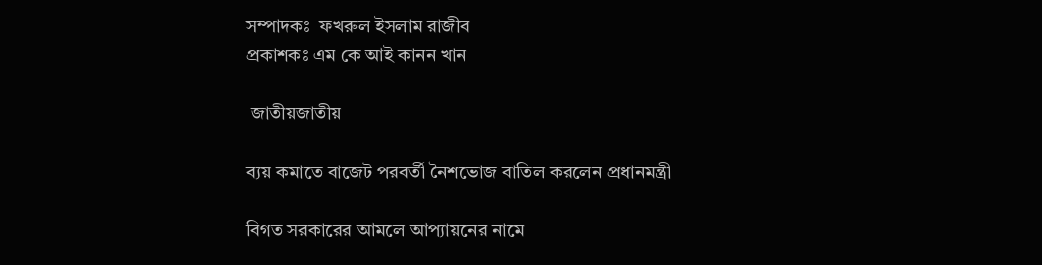সম্পাদকঃ  ফখরুল ইসলাম রাজীব
প্রকাশকঃ এম কে আই কানন খান

 জাতীয়জাতীয়

ব্যয় কমাতে বাজেট পরবর্তী নৈশভোজ বাতিল করলেন প্রধানমন্ত্রী

বিগত সরকারের আমলে আপ্যায়নের নামে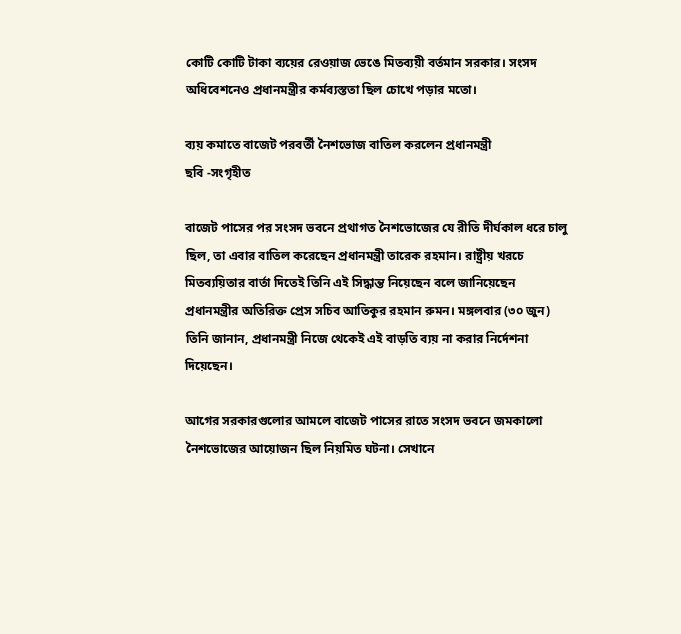কোটি কোটি টাকা ব্যয়ের রেওয়াজ ভেঙে মিতব্যয়ী বর্তমান সরকার। সংসদ অধিবেশনেও প্রধানমন্ত্রীর কর্মব্যস্ততা ছিল চোখে পড়ার মতো।

ব্যয় কমাতে বাজেট পরবর্তী নৈশভোজ বাতিল করলেন প্রধানমন্ত্রী
ছবি -সংগৃহীত

বাজেট পাসের পর সংসদ ভবনে প্রথাগত নৈশভোজের যে রীতি দীর্ঘকাল ধরে চালু ছিল, তা এবার বাতিল করেছেন প্রধানমন্ত্রী তারেক রহমান। রাষ্ট্রীয় খরচে মিতব্যয়িতার বার্তা দিতেই তিনি এই সিদ্ধান্ত নিয়েছেন বলে জানিয়েছেন প্রধানমন্ত্রীর অতিরিক্ত প্রেস সচিব আতিকুর রহমান রুমন। মঙ্গলবার (৩০ জুন) তিনি জানান, প্রধানমন্ত্রী নিজে থেকেই এই বাড়তি ব্যয় না করার নির্দেশনা দিয়েছেন।

আগের সরকারগুলোর আমলে বাজেট পাসের রাতে সংসদ ভবনে জমকালো নৈশভোজের আয়োজন ছিল নিয়মিত ঘটনা। সেখানে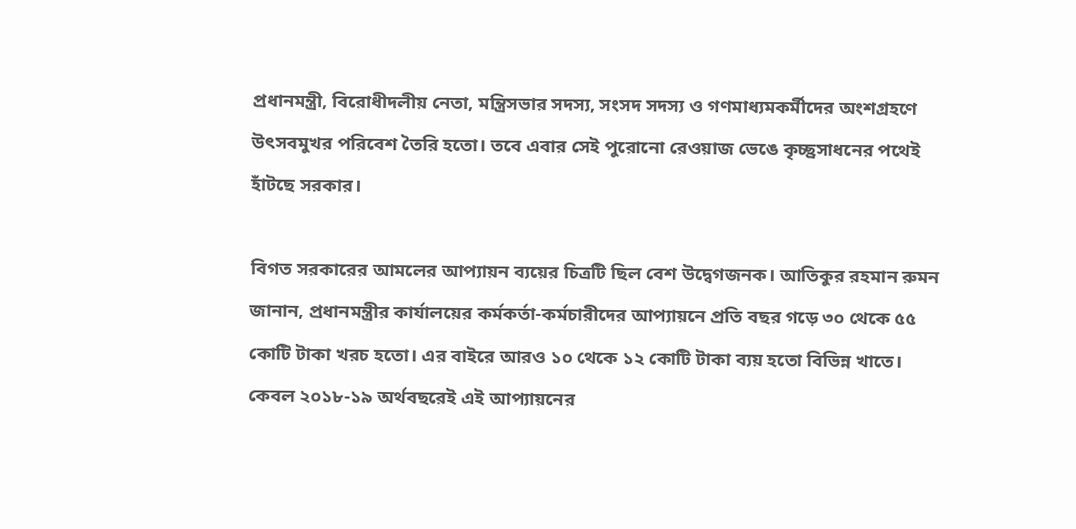প্রধানমন্ত্রী, বিরোধীদলীয় নেতা, মন্ত্রিসভার সদস্য, সংসদ সদস্য ও গণমাধ্যমকর্মীদের অংশগ্রহণে উৎসবমুখর পরিবেশ তৈরি হতো। তবে এবার সেই পুরোনো রেওয়াজ ভেঙে কৃচ্ছ্রসাধনের পথেই হাঁটছে সরকার।

বিগত সরকারের আমলের আপ্যায়ন ব্যয়ের চিত্রটি ছিল বেশ উদ্বেগজনক। আতিকুর রহমান রুমন জানান, প্রধানমন্ত্রীর কার্যালয়ের কর্মকর্তা-কর্মচারীদের আপ্যায়নে প্রতি বছর গড়ে ৩০ থেকে ৫৫ কোটি টাকা খরচ হতো। এর বাইরে আরও ১০ থেকে ১২ কোটি টাকা ব্যয় হতো বিভিন্ন খাতে। কেবল ২০১৮-১৯ অর্থবছরেই এই আপ্যায়নের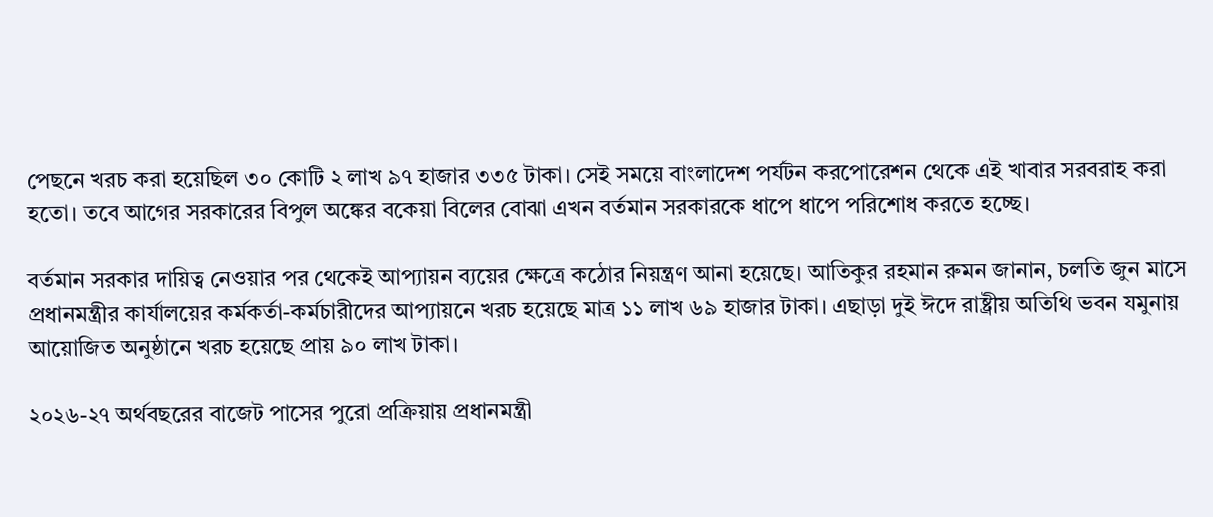পেছনে খরচ করা হয়েছিল ৩০ কোটি ২ লাখ ৯৭ হাজার ৩৩৫ টাকা। সেই সময়ে বাংলাদেশ পর্যটন করপোরেশন থেকে এই খাবার সরবরাহ করা হতো। তবে আগের সরকারের বিপুল অঙ্কের বকেয়া বিলের বোঝা এখন বর্তমান সরকারকে ধাপে ধাপে পরিশোধ করতে হচ্ছে।

বর্তমান সরকার দায়িত্ব নেওয়ার পর থেকেই আপ্যায়ন ব্যয়ের ক্ষেত্রে কঠোর নিয়ন্ত্রণ আনা হয়েছে। আতিকুর রহমান রুমন জানান, চলতি জুন মাসে প্রধানমন্ত্রীর কার্যালয়ের কর্মকর্তা-কর্মচারীদের আপ্যায়নে খরচ হয়েছে মাত্র ১১ লাখ ৬৯ হাজার টাকা। এছাড়া দুই ঈদে রাষ্ট্রীয় অতিথি ভবন যমুনায় আয়োজিত অনুষ্ঠানে খরচ হয়েছে প্রায় ৯০ লাখ টাকা।

২০২৬-২৭ অর্থবছরের বাজেট পাসের পুরো প্রক্রিয়ায় প্রধানমন্ত্রী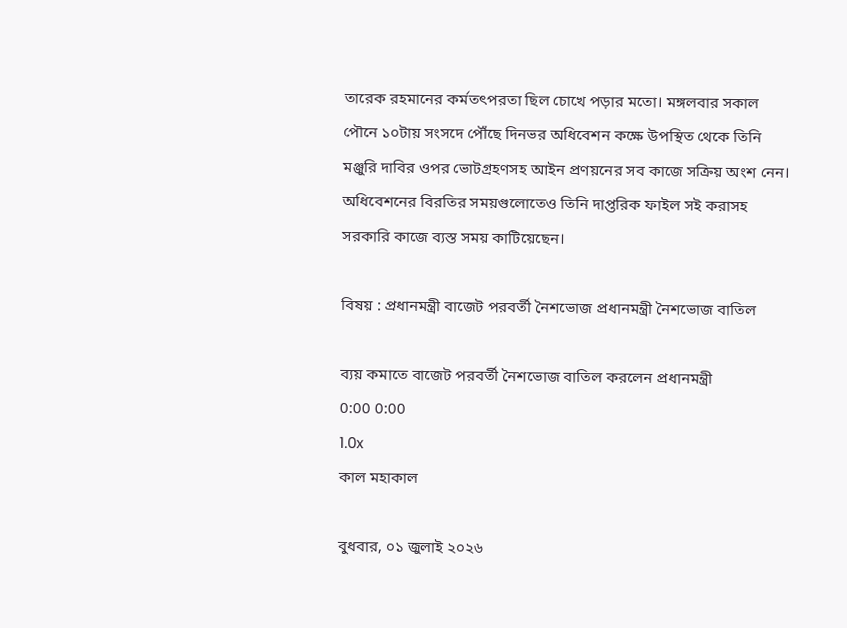তারেক রহমানের কর্মতৎপরতা ছিল চোখে পড়ার মতো। মঙ্গলবার সকাল পৌনে ১০টায় সংসদে পৌঁছে দিনভর অধিবেশন কক্ষে উপস্থিত থেকে তিনি মঞ্জুরি দাবির ওপর ভোটগ্রহণসহ আইন প্রণয়নের সব কাজে সক্রিয় অংশ নেন। অধিবেশনের বিরতির সময়গুলোতেও তিনি দাপ্তরিক ফাইল সই করাসহ সরকারি কাজে ব্যস্ত সময় কাটিয়েছেন।

বিষয় : প্রধানমন্ত্রী বাজেট পরবর্তী নৈশভোজ প্রধানমন্ত্রী নৈশভোজ বাতিল

ব্যয় কমাতে বাজেট পরবর্তী নৈশভোজ বাতিল করলেন প্রধানমন্ত্রী
0:00 0:00
1.0x
কাল মহাকাল

বুধবার, ০১ জুলাই ২০২৬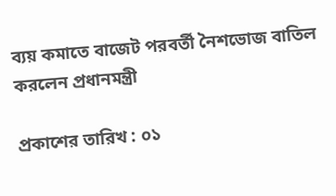ব্যয় কমাতে বাজেট পরবর্তী নৈশভোজ বাতিল করলেন প্রধানমন্ত্রী

প্রকাশের তারিখ : ০১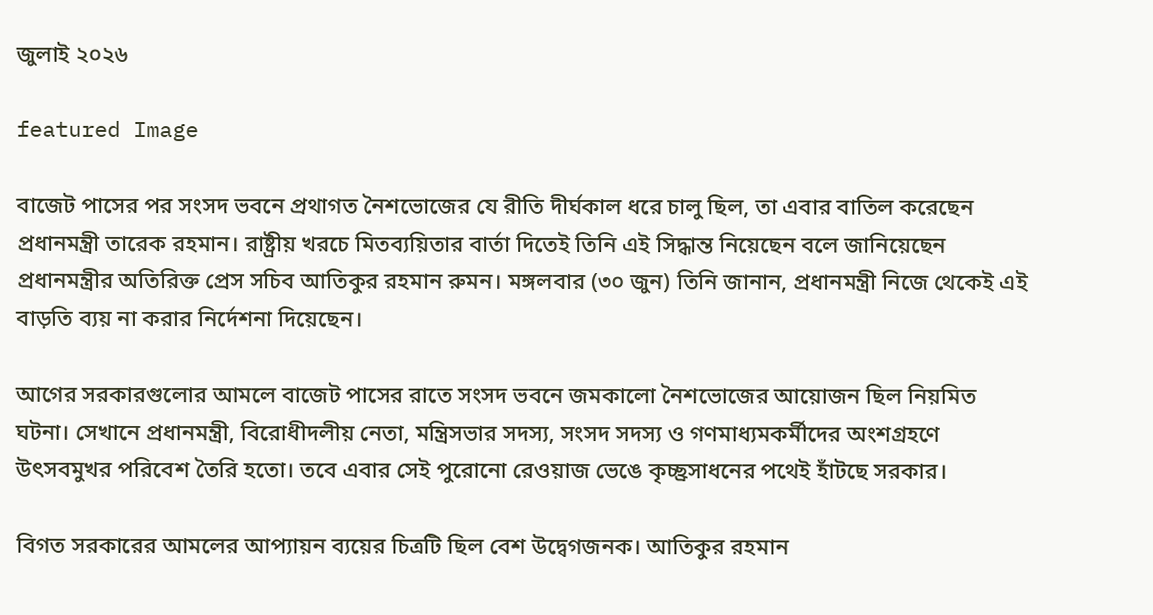জুলাই ২০২৬

featured Image

বাজেট পাসের পর সংসদ ভবনে প্রথাগত নৈশভোজের যে রীতি দীর্ঘকাল ধরে চালু ছিল, তা এবার বাতিল করেছেন প্রধানমন্ত্রী তারেক রহমান। রাষ্ট্রীয় খরচে মিতব্যয়িতার বার্তা দিতেই তিনি এই সিদ্ধান্ত নিয়েছেন বলে জানিয়েছেন প্রধানমন্ত্রীর অতিরিক্ত প্রেস সচিব আতিকুর রহমান রুমন। মঙ্গলবার (৩০ জুন) তিনি জানান, প্রধানমন্ত্রী নিজে থেকেই এই বাড়তি ব্যয় না করার নির্দেশনা দিয়েছেন।

আগের সরকারগুলোর আমলে বাজেট পাসের রাতে সংসদ ভবনে জমকালো নৈশভোজের আয়োজন ছিল নিয়মিত ঘটনা। সেখানে প্রধানমন্ত্রী, বিরোধীদলীয় নেতা, মন্ত্রিসভার সদস্য, সংসদ সদস্য ও গণমাধ্যমকর্মীদের অংশগ্রহণে উৎসবমুখর পরিবেশ তৈরি হতো। তবে এবার সেই পুরোনো রেওয়াজ ভেঙে কৃচ্ছ্রসাধনের পথেই হাঁটছে সরকার।

বিগত সরকারের আমলের আপ্যায়ন ব্যয়ের চিত্রটি ছিল বেশ উদ্বেগজনক। আতিকুর রহমান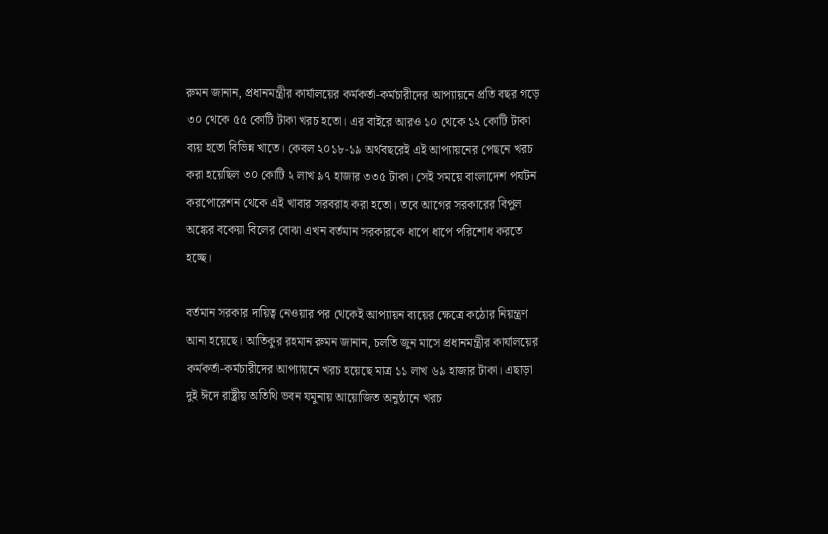রুমন জানান, প্রধানমন্ত্রীর কার্যালয়ের কর্মকর্তা-কর্মচারীদের আপ্যায়নে প্রতি বছর গড়ে ৩০ থেকে ৫৫ কোটি টাকা খরচ হতো। এর বাইরে আরও ১০ থেকে ১২ কোটি টাকা ব্যয় হতো বিভিন্ন খাতে। কেবল ২০১৮-১৯ অর্থবছরেই এই আপ্যায়নের পেছনে খরচ করা হয়েছিল ৩০ কোটি ২ লাখ ৯৭ হাজার ৩৩৫ টাকা। সেই সময়ে বাংলাদেশ পর্যটন করপোরেশন থেকে এই খাবার সরবরাহ করা হতো। তবে আগের সরকারের বিপুল অঙ্কের বকেয়া বিলের বোঝা এখন বর্তমান সরকারকে ধাপে ধাপে পরিশোধ করতে হচ্ছে।

বর্তমান সরকার দায়িত্ব নেওয়ার পর থেকেই আপ্যায়ন ব্যয়ের ক্ষেত্রে কঠোর নিয়ন্ত্রণ আনা হয়েছে। আতিকুর রহমান রুমন জানান, চলতি জুন মাসে প্রধানমন্ত্রীর কার্যালয়ের কর্মকর্তা-কর্মচারীদের আপ্যায়নে খরচ হয়েছে মাত্র ১১ লাখ ৬৯ হাজার টাকা। এছাড়া দুই ঈদে রাষ্ট্রীয় অতিথি ভবন যমুনায় আয়োজিত অনুষ্ঠানে খরচ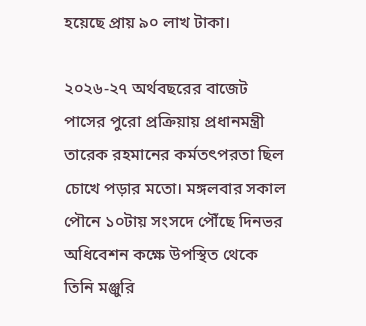হয়েছে প্রায় ৯০ লাখ টাকা।

২০২৬-২৭ অর্থবছরের বাজেট পাসের পুরো প্রক্রিয়ায় প্রধানমন্ত্রী তারেক রহমানের কর্মতৎপরতা ছিল চোখে পড়ার মতো। মঙ্গলবার সকাল পৌনে ১০টায় সংসদে পৌঁছে দিনভর অধিবেশন কক্ষে উপস্থিত থেকে তিনি মঞ্জুরি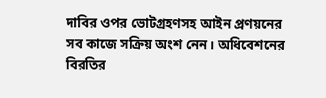দাবির ওপর ভোটগ্রহণসহ আইন প্রণয়নের সব কাজে সক্রিয় অংশ নেন। অধিবেশনের বিরতির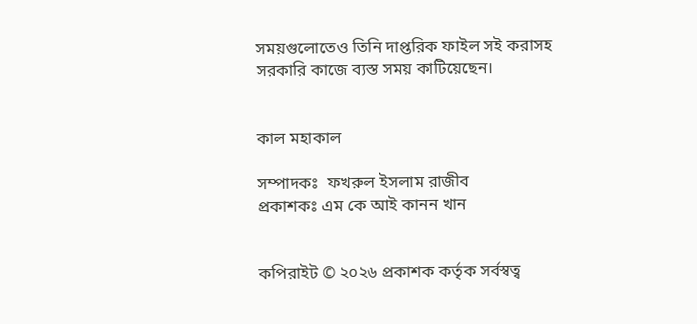সময়গুলোতেও তিনি দাপ্তরিক ফাইল সই করাসহ সরকারি কাজে ব্যস্ত সময় কাটিয়েছেন।


কাল মহাকাল

সম্পাদকঃ  ফখরুল ইসলাম রাজীব
প্রকাশকঃ এম কে আই কানন খান


কপিরাইট © ২০২৬ প্রকাশক কর্তৃক সর্বস্বত্ব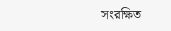সংরক্ষিত